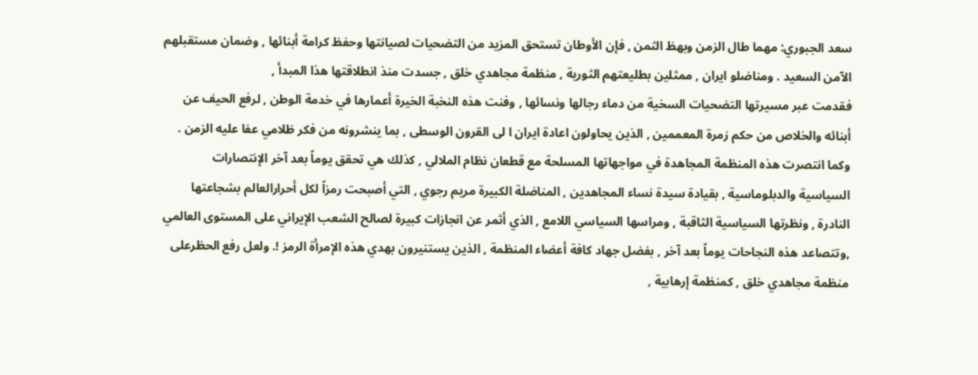سعد الجبوري: مهما طال الزمن وبهظ الثمن , فإن الأوطان تستحق المزيد من التضحيات لصيانتها وحفظ كرامة أبنائها , وضمان مستقبلهم الآمن السعيد . ومناضلو ايران , ممثلين بطليعتهم الثورية , منظمة مجاهدي خلق , جسدت منذ انطلاقتها هذا المبدأ ,
فقدمت عبر مسيرتها التضحيات السخية من دماء رجالها ونسائها , وفنت هذه النخبة الخيرة أعمارها في خدمة الوطن , لرفع الحيف عن أبنائه والخلاص من حكم زمرة المعممين , الذين يحاولون اعادة ايران ا لى القرون الوسطى , بما ينشرونه من فكر ظلامي عفا عليه الزمن . وكما انتصرت هذه المنظمة المجاهدة في مواجهاتها المسلحة مع قطعان نظام الملالي , كذلك هي تحقق يوماً بعد آخر الإنتصارات السياسية والدبلوماسية , بقيادة سيدة نساء المجاهدين , المناضلة الكبيرة مريم رجوي , التي أصبحت رمزاً لكل أحرارالعالم بشجاعتها النادرة , ونظرتها السياسية الثاقبة , ومراسها السياسي اللامع , الذي أثمر عن انجازات كبيرة لصالح الشعب الإيراني على المستوى العالمي ,وتتصاعد هذه النجاحات يوماً بعد آخر , بفضل جهاد كافة أعضاء المنظمة , الذين يستنيرون بهدي هذه الإمرأة الرمز !. ولعل رفع الحظرعلى منظمة مجاهدي خلق , كمنظمة إرهابية ,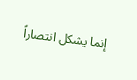إنما يشكل انتصاراً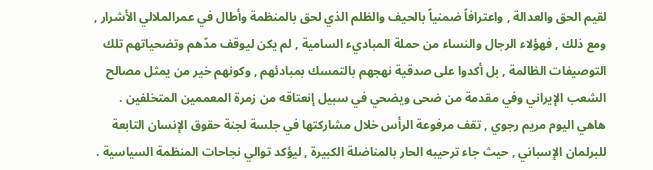لقيم الحق والعدالة , واعترافاً ضمنياً بالحيف والظلم الذي لحق بالمنظمة وأطال في عمرالملالي الأشرار , ومع ذلك , فهؤلاء الرجال والنساء من حملة المباديء السامية , لم يكن ليوقف مدًهم وتضحياتهم تلك التوصيفات الظالمة , بل أكدوا على صدقية نهجهم بالتمسك بمبادئهم , وكونهم خير من يمثل مصالح الشعب الإيراني وفي مقدمة من ضحى ويضحي في سبيل إنعتاقه من زمرة المعممين المتخلفين .
هاهي اليوم مريم رجوي , تقف مرفوعة الرأس خلال مشاركتها في جلسة لجنة حقوق الإنسان التابعة للبرلمان الإسباني , حيث جاء ترحيبه الحار بالمناضلة الكبيرة , ليؤكد توالي نجاحات المنظمة السياسية .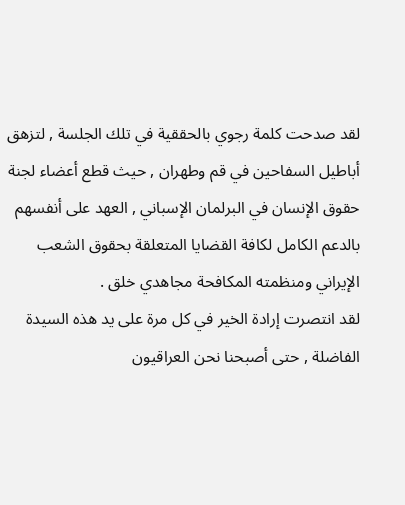لقد صدحت كلمة رجوي بالحققية في تلك الجلسة , لتزهق أباطيل السفاحين في قم وطهران , حيث قطع أعضاء لجنة حقوق الإنسان في البرلمان الإسباني , العهد على أنفسهم بالدعم الكامل لكافة القضايا المتعلقة بحقوق الشعب الإيراني ومنظمته المكافحة مجاهدي خلق .
لقد انتصرت إرادة الخير في كل مرة على يد هذه السيدة الفاضلة , حتى أصبحنا نحن العراقيون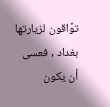توًاقون لزيارتها بغداد , فعسى أن يكون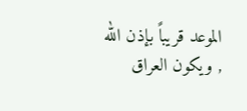الموعد قريباً بإذن الله , ويكون العراق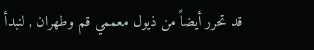قد تحرر أيضاً من ذيول معممي قم وطهران , لنبدأ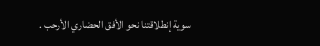سوية إنطلاقتنا نحو الأفق الحضاري الأرحب .